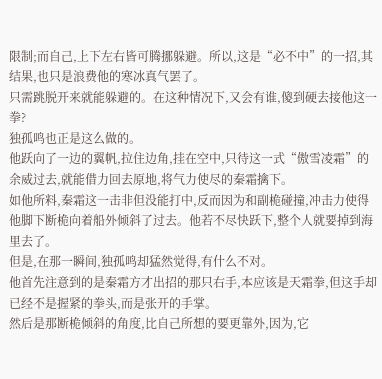限制;而自己,上下左右皆可腾挪躲避。所以,这是“必不中”的一招,其结果,也只是浪费他的寒冰真气罢了。
只需跳脱开来就能躲避的。在这种情况下,又会有谁,傻到硬去接他这一拳?
独孤鸣也正是这么做的。
他跃向了一边的翼帆,拉住边角,挂在空中,只待这一式“傲雪凌霜”的余威过去,就能借力回去原地,将气力使尽的秦霜擒下。
如他所料,秦霜这一击非但没能打中,反而因为和副桅碰撞,冲击力使得他脚下断桅向着船外倾斜了过去。他若不尽快跃下,整个人就要掉到海里去了。
但是,在那一瞬间,独孤鸣却猛然觉得,有什么不对。
他首先注意到的是秦霜方才出招的那只右手,本应该是天霜拳,但这手却已经不是握紧的拳头,而是张开的手掌。
然后是那断桅倾斜的角度,比自己所想的要更靠外,因为,它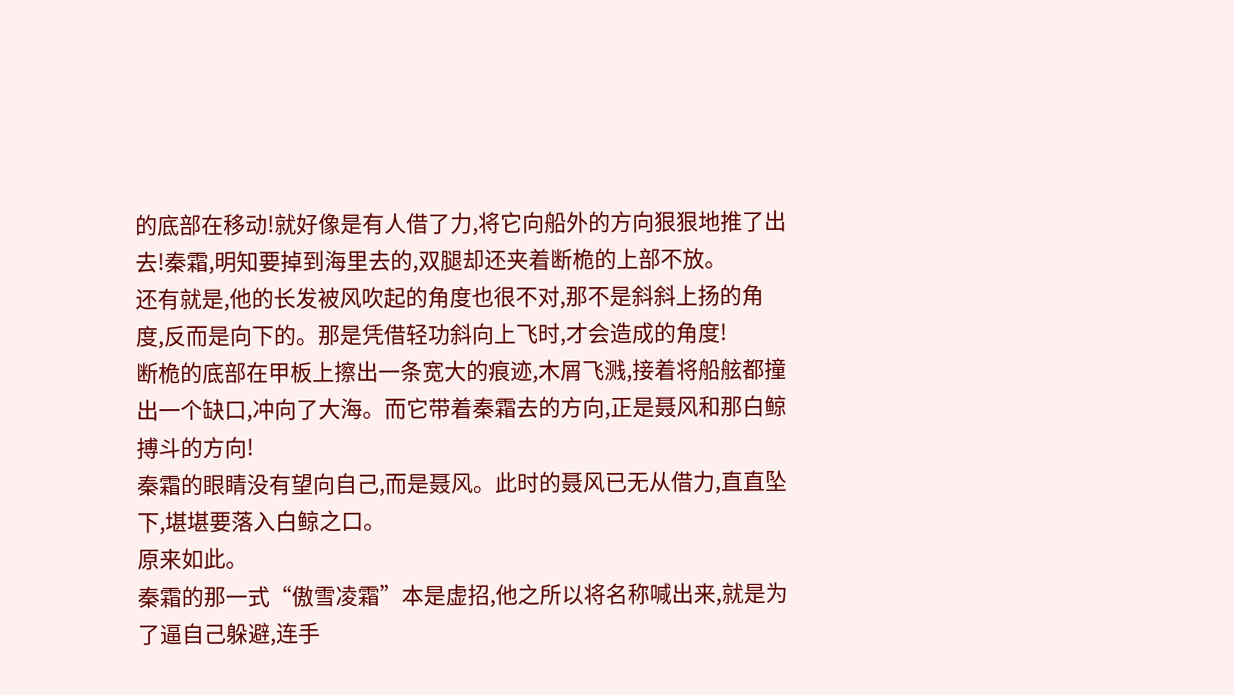的底部在移动!就好像是有人借了力,将它向船外的方向狠狠地推了出去!秦霜,明知要掉到海里去的,双腿却还夹着断桅的上部不放。
还有就是,他的长发被风吹起的角度也很不对,那不是斜斜上扬的角度,反而是向下的。那是凭借轻功斜向上飞时,才会造成的角度!
断桅的底部在甲板上擦出一条宽大的痕迹,木屑飞溅,接着将船舷都撞出一个缺口,冲向了大海。而它带着秦霜去的方向,正是聂风和那白鲸搏斗的方向!
秦霜的眼睛没有望向自己,而是聂风。此时的聂风已无从借力,直直坠下,堪堪要落入白鲸之口。
原来如此。
秦霜的那一式“傲雪凌霜”本是虚招,他之所以将名称喊出来,就是为了逼自己躲避,连手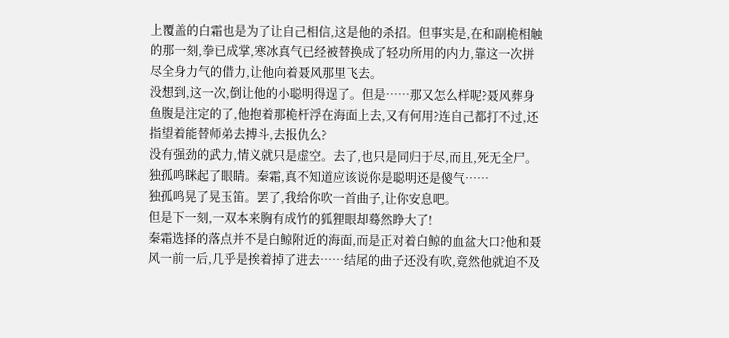上覆盖的白霜也是为了让自己相信,这是他的杀招。但事实是,在和副桅相触的那一刻,拳已成掌,寒冰真气已经被替换成了轻功所用的内力,靠这一次拼尽全身力气的借力,让他向着聂风那里飞去。
没想到,这一次,倒让他的小聪明得逞了。但是……那又怎么样呢?聂风葬身鱼腹是注定的了,他抱着那桅杆浮在海面上去,又有何用?连自己都打不过,还指望着能替师弟去搏斗,去报仇么?
没有强劲的武力,情义就只是虚空。去了,也只是同归于尽,而且,死无全尸。独孤鸣眯起了眼睛。秦霜,真不知道应该说你是聪明还是傻气……
独孤鸣晃了晃玉笛。罢了,我给你吹一首曲子,让你安息吧。
但是下一刻,一双本来胸有成竹的狐狸眼却蓦然睁大了!
秦霜选择的落点并不是白鲸附近的海面,而是正对着白鲸的血盆大口?他和聂风一前一后,几乎是挨着掉了进去……结尾的曲子还没有吹,竟然他就迫不及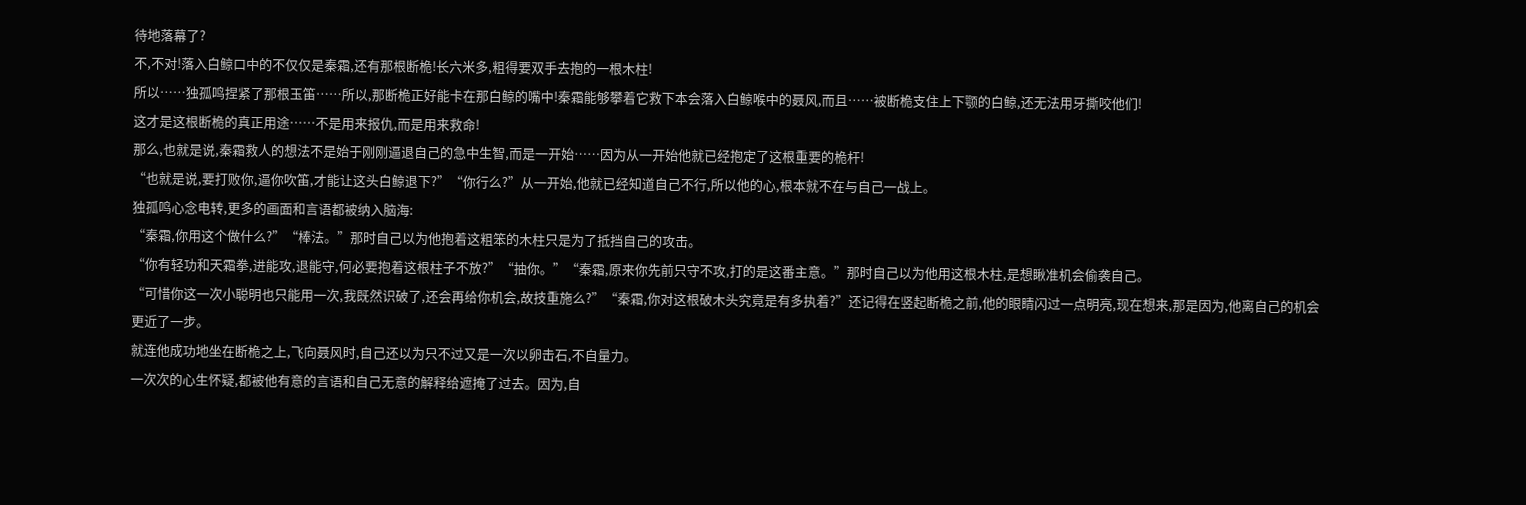待地落幕了?
不,不对!落入白鲸口中的不仅仅是秦霜,还有那根断桅!长六米多,粗得要双手去抱的一根木柱!
所以……独孤鸣捏紧了那根玉笛……所以,那断桅正好能卡在那白鲸的嘴中!秦霜能够攀着它救下本会落入白鲸喉中的聂风,而且……被断桅支住上下颚的白鲸,还无法用牙撕咬他们!
这才是这根断桅的真正用途……不是用来报仇,而是用来救命!
那么,也就是说,秦霜救人的想法不是始于刚刚逼退自己的急中生智,而是一开始……因为从一开始他就已经抱定了这根重要的桅杆!
“也就是说,要打败你,逼你吹笛,才能让这头白鲸退下?”“你行么?”从一开始,他就已经知道自己不行,所以他的心,根本就不在与自己一战上。
独孤鸣心念电转,更多的画面和言语都被纳入脑海:
“秦霜,你用这个做什么?”“棒法。”那时自己以为他抱着这粗笨的木柱只是为了抵挡自己的攻击。
“你有轻功和天霜拳,进能攻,退能守,何必要抱着这根柱子不放?”“抽你。”“秦霜,原来你先前只守不攻,打的是这番主意。”那时自己以为他用这根木柱,是想瞅准机会偷袭自己。
“可惜你这一次小聪明也只能用一次,我既然识破了,还会再给你机会,故技重施么?”“秦霜,你对这根破木头究竟是有多执着?”还记得在竖起断桅之前,他的眼睛闪过一点明亮,现在想来,那是因为,他离自己的机会更近了一步。
就连他成功地坐在断桅之上,飞向聂风时,自己还以为只不过又是一次以卵击石,不自量力。
一次次的心生怀疑,都被他有意的言语和自己无意的解释给遮掩了过去。因为,自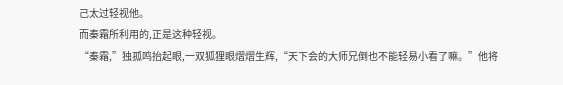己太过轻视他。
而秦霜所利用的,正是这种轻视。
“秦霜,”独孤鸣抬起眼,一双狐狸眼熠熠生辉,“天下会的大师兄倒也不能轻易小看了嘛。”他将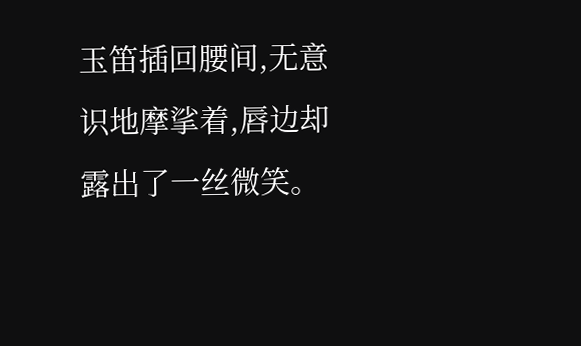玉笛插回腰间,无意识地摩挲着,唇边却露出了一丝微笑。